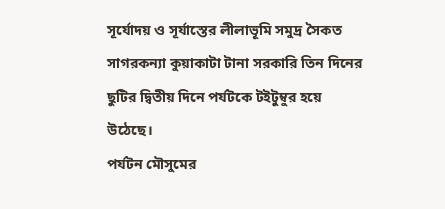সূর্যোদয় ও সূর্যাস্তের লীলাভূমি সমুদ্র সৈকত সাগরকন্যা কুয়াকাটা টানা সরকারি তিন দিনের ছুটির দ্বিতীয় দিনে পর্যটকে টইটুম্বুর হয়ে উঠেছে।
পর্যটন মৌসুমের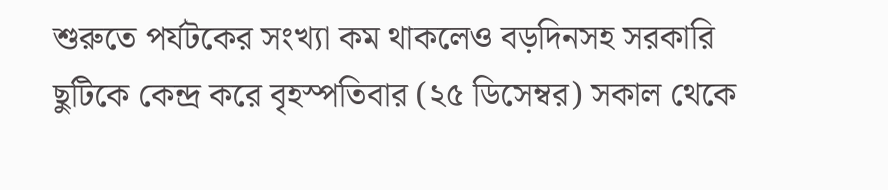শুরুতে পর্যটকের সংখ্যা কম থাকলেও বড়দিনসহ সরকারি ছুটিকে কেন্দ্র করে বৃহস্পতিবার (২৫ ডিসেম্বর) সকাল থেকে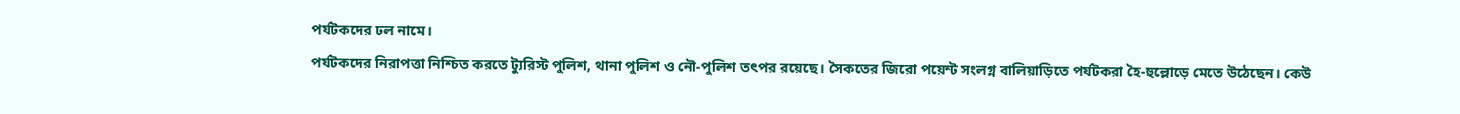পর্যটকদের ঢল নামে।
পর্যটকদের নিরাপত্তা নিশ্চিত করতে ট্যুরিস্ট পুলিশ, থানা পুলিশ ও নৌ-পুলিশ তৎপর রয়েছে। সৈকতের জিরো পয়েন্ট সংলগ্ন বালিয়াড়িতে পর্যটকরা হৈ-হুল্লোড়ে মেতে উঠেছেন। কেউ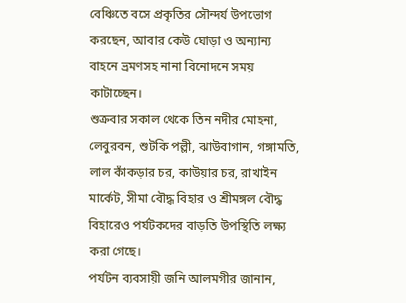বেঞ্চিতে বসে প্রকৃতির সৌন্দর্য উপভোগ করছেন, আবার কেউ ঘোড়া ও অন্যান্য বাহনে ভ্রমণসহ নানা বিনোদনে সময় কাটাচ্ছেন।
শুক্রবার সকাল থেকে তিন নদীর মোহনা, লেবুরবন, শুটকি পল্লী, ঝাউবাগান, গঙ্গামতি, লাল কাঁকড়ার চর, কাউয়ার চর, রাখাইন মার্কেট, সীমা বৌদ্ধ বিহার ও শ্রীমঙ্গল বৌদ্ধ বিহারেও পর্যটকদের বাড়তি উপস্থিতি লক্ষ্য করা গেছে।
পর্যটন ব্যবসায়ী জনি আলমগীর জানান,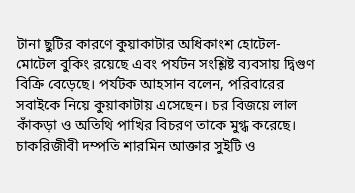টানা ছুটির কারণে কুয়াকাটার অধিকাংশ হোটেল-মোটেল বুকিং রয়েছে এবং পর্যটন সংশ্লিষ্ট ব্যবসায় দ্বিগুণ বিক্রি বেড়েছে। পর্যটক আহসান বলেন, পরিবারের সবাইকে নিয়ে কুয়াকাটায় এসেছেন। চর বিজয়ে লাল কাঁকড়া ও অতিথি পাখির বিচরণ তাকে মুগ্ধ করেছে।
চাকরিজীবী দম্পতি শারমিন আক্তার সুইটি ও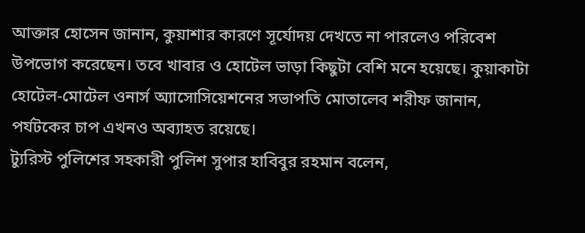আক্তার হোসেন জানান, কুয়াশার কারণে সূর্যোদয় দেখতে না পারলেও পরিবেশ উপভোগ করেছেন। তবে খাবার ও হোটেল ভাড়া কিছুটা বেশি মনে হয়েছে। কুয়াকাটা হোটেল-মোটেল ওনার্স অ্যাসোসিয়েশনের সভাপতি মোতালেব শরীফ জানান, পর্যটকের চাপ এখনও অব্যাহত রয়েছে।
ট্যুরিস্ট পুলিশের সহকারী পুলিশ সুপার হাবিবুর রহমান বলেন,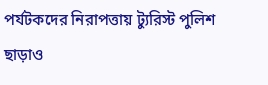পর্যটকদের নিরাপত্তায় ট্যুরিস্ট পুলিশ ছাড়াও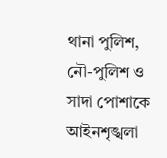থানা পুলিশ, নৌ-পুলিশ ও সাদা পোশাকে আইনশৃঙ্খলা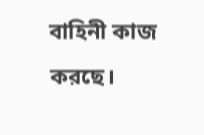বাহিনী কাজ করছে।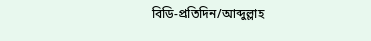বিডি-প্রতিদিন/আব্দুল্লাহ